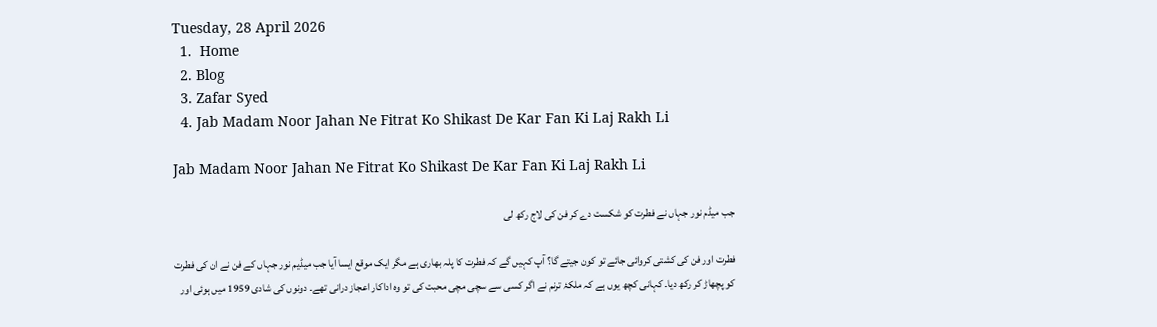Tuesday, 28 April 2026
  1.  Home
  2. Blog
  3. Zafar Syed
  4. Jab Madam Noor Jahan Ne Fitrat Ko Shikast De Kar Fan Ki Laj Rakh Li

Jab Madam Noor Jahan Ne Fitrat Ko Shikast De Kar Fan Ki Laj Rakh Li

جب میڈم نور جہاں نے فطرت کو شکست دے کر فن کی لاج رکھ لی

فطرت اور فن کی کشتی کروائی جائے تو کون جیتے گا؟ آپ کہیں گے کہ فطرت کا پلہ بھاری ہے مگر ایک موقع ایسا آیا جب میڈیم نور جہاں کے فن نے ان کی فطرت کو پچھاڑ کر رکھ دیا۔ کہانی کچھ یوں ہے کہ ملکۂ ترنم نے اگر کسی سے سچی مچی محبت کی تو وہ اداکار اعجاز درانی تھے۔ دونوں کی شادی 1959 میں ہوئی اور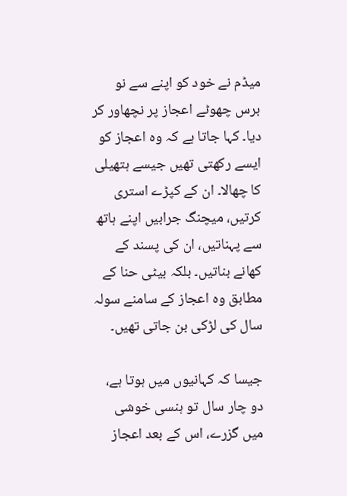میڈم نے خود کو اپنے سے نو برس چھوٹے اعجاز پر نچھاور کر دیا۔ کہا جاتا ہے کہ وہ اعجاز کو ایسے رکھتی تھیں جیسے ہتھیلی کا چھالا۔ ان کے کپڑے استری کرتیں، میچنگ جرابیں اپنے ہاتھ سے پہناتیں، ان کی پسند کے کھانے بناتیں۔ بلکہ بیٹی حنا کے مطابق وہ اعجاز کے سامنے سولہ سال کی لڑکی بن جاتی تھیں۔

جیسا کہ کہانیوں میں ہوتا ہے، دو چار سال تو ہنسی خوشی میں گزرے، اس کے بعد اعجاز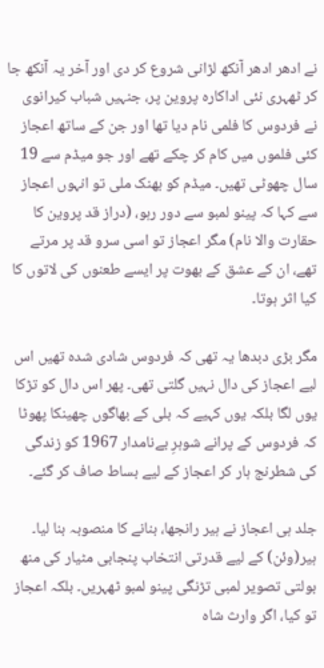نے ادھر ادھر آنکھ لڑانی شروع کر دی اور آخر یہ آنکھ جا کر ٹھہری نئی اداکارہ پروین پر، جنہیں شباب کیرانوی نے فردوس کا فلمی نام دیا تھا اور جن کے ساتھ اعجاز کئی فلموں میں کام کر چکے تھے اور جو میڈم سے 19 سال چھوٹی تھیں۔ میڈم کو بھنک ملی تو انہوں اعجاز سے کہا کہ پینو لمبو سے دور رہو، (دراز قد پروین کا حقارت والا نام) مگر اعجاز تو اسی سرو قد پر مرتے تھے، ان کے عشق کے بھوت پر ایسے طعنوں کی لاتوں کا کیا اثر ہوتا۔

مگر بڑی دبدھا یہ تھی کہ فردوس شادی شدہ تھیں اس لیے اعجاز کی دال نہیں گلتی تھی۔ پھر اس دال کو تڑکا یوں لگا بلکہ یوں کہیے کہ بلی کے بھاگوں چھینکا پھوٹا کہ فردوس کے پرانے شوہرِ بےنامدار 1967 کو زندگی کی شطرنج ہار کر اعجاز کے لیے بساط صاف کر گئے۔

جلد ہی اعجاز نے ہیر رانجھا، بنانے کا منصوبہ بنا لیا۔ ہیر(وئن) کے لیے قدرتی انتخاب پنجابی مٹیار کی منھ بولتی تصویر لمبی تڑنگی پینو لمبو ٹھہریں۔ بلکہ اعجاز تو کیا، اگر وارث شاہ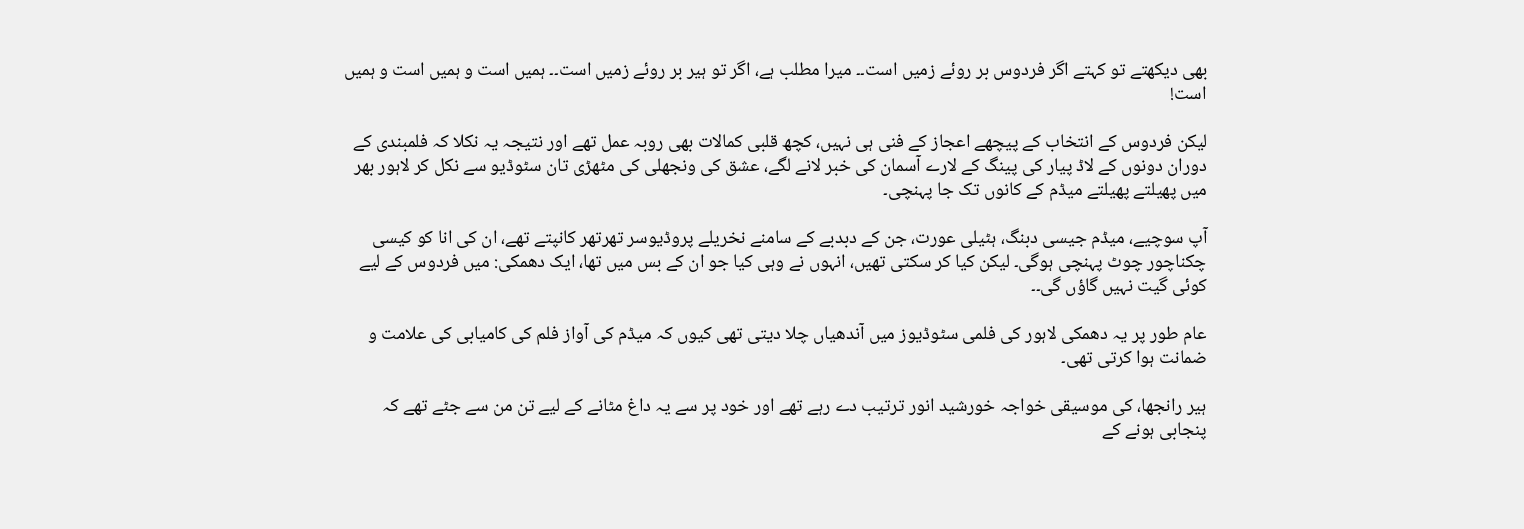بھی دیکھتے تو کہتے اگر فردوس بر روئے زمیں است۔۔ میرا مطلب ہے، اگر تو ہیر بر روئے زمیں است۔۔ ہمیں است و ہمیں است و ہمیں است!

لیکن فردوس کے انتخاب کے پیچھے اعجاز کے فنی ہی نہیں، کچھ قلبی کمالات بھی روبہ عمل تھے اور نتیجہ یہ نکلا کہ فلمبندی کے دوران دونوں کے لاڈ پیار کی پینگ کے لارے آسمان کی خبر لانے لگے، عشق کی ونجھلی کی مٹھڑی تان سٹوڈیو سے نکل کر لاہور بھر میں پھیلتے پھیلتے میڈم کے کانوں تک جا پہنچی۔

آپ سوچیے، میڈم جیسی دبنگ، ہٹیلی عورت، جن کے دبدبے کے سامنے نخریلے پروڈیوسر تھرتھر کانپتے تھے، ان کی انا کو کیسی چکناچور چوٹ پہنچی ہوگی۔ لیکن کیا کر سکتی تھیں، انہوں نے وہی کیا جو ان کے بس میں تھا، ایک دھمکی: میں فردوس کے لیے کوئی گیت نہیں گاؤں گی۔۔

عام طور پر یہ دھمکی لاہور کی فلمی سٹوڈیوز میں آندھیاں چلا دیتی تھی کیوں کہ میڈم کی آواز فلم کی کامیابی کی علامت و ضمانت ہوا کرتی تھی۔

ہیر رانجھا، کی موسیقی خواجہ خورشید انور ترتیب دے رہے تھے اور خود پر سے یہ داغ مٹانے کے لیے تن من سے جٹے تھے کہ پنجابی ہونے کے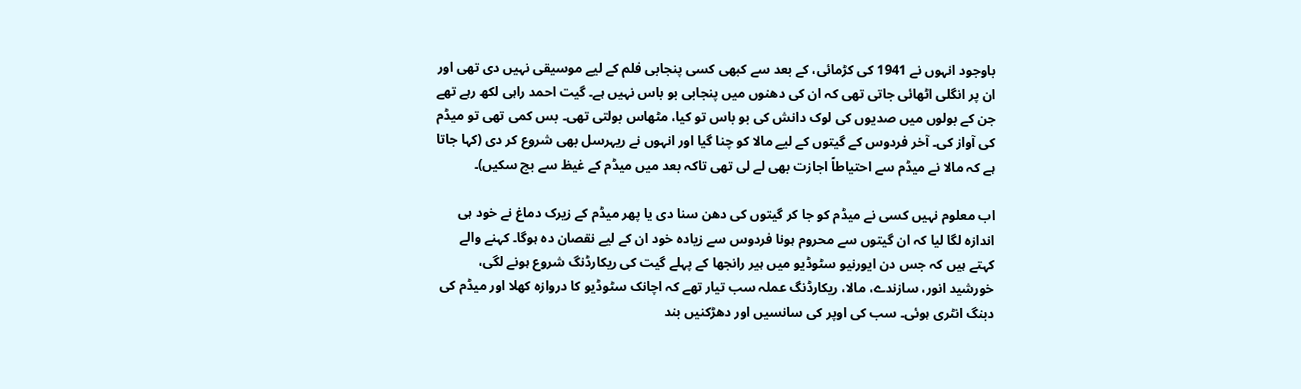باوجود انہوں نے 1941 کی کڑمائی، کے بعد سے کبھی کسی پنجابی فلم کے لیے موسیقی نہیں دی تھی اور ان پر انگلی اٹھائی جاتی تھی کہ ان کی دھنوں میں پنجابی بو باس نہیں ہے۔ گیت احمد راہی لکھ رہے تھے جن کے بولوں میں صدیوں کی لوک دانش کی بو باس تو کیا، مٹھاس بولتی تھی۔ بس کمی تھی تو میڈم کی آواز کی۔ آخر فردوس کے گیتوں کے لیے مالا کو چنا گیا اور انہوں نے ریہرسل بھی شروع کر دی (کہا جاتا ہے کہ مالا نے میڈم سے احتیاطاً اجازت بھی لے لی تھی تاکہ بعد میں میڈم کے غیظ سے بچ سکیں)۔

اب معلوم نہیں کسی نے میڈم کو جا کر گیتوں کی دھن سنا دی یا پھر میڈم کے زیرک دماغ نے خود ہی اندازہ لگا لیا کہ ان گیتوں سے محروم ہونا فردوس سے زیادہ خود ان کے لیے نقصان دہ ہوگا۔ کہنے والے کہتے ہیں کہ جس دن ایورنیو سٹوڈیو میں ہیر رانجھا کے پہلے گیت کی ریکارڈنگ شروع ہونے لگی، خورشید انور، سازندے، مالا، ریکارڈنگ عملہ سب تیار تھے کہ اچانک سٹوڈیو کا دروازہ کھلا اور میڈم کی دبنگ انٹری ہوئی۔ سب کی اوپر کی سانسیں اور دھڑکنیں بند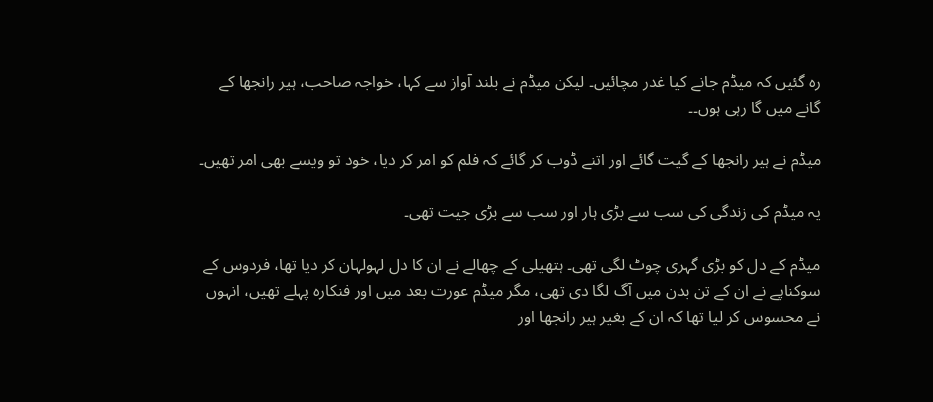رہ گئیں کہ میڈم جانے کیا غدر مچائیں۔ لیکن میڈم نے بلند آواز سے کہا، خواجہ صاحب، ہیر رانجھا کے گانے میں گا رہی ہوں۔۔

میڈم نے ہیر رانجھا کے گیت گائے اور اتنے ڈوب کر گائے کہ فلم کو امر کر دیا، خود تو ویسے بھی امر تھیں۔

یہ میڈم کی زندگی کی سب سے بڑی ہار اور سب سے بڑی جیت تھی۔

میڈم کے دل کو بڑی گہری چوٹ لگی تھی۔ ہتھیلی کے چھالے نے ان کا دل لہولہان کر دیا تھا، فردوس کے سوکناپے نے ان کے تن بدن میں آگ لگا دی تھی، مگر میڈم عورت بعد میں اور فنکارہ پہلے تھیں، انہوں نے محسوس کر لیا تھا کہ ان کے بغیر ہیر رانجھا اور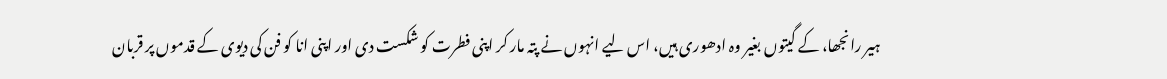ہیر رانجھا، کے گیتوں بغیر وہ ادھوری ہیں، اس لیے انہوں نے پتہ مار کر اپنی فطرت کو شکست دی اور اپنی انا کو فن کی دیوی کے قدموں پر قربان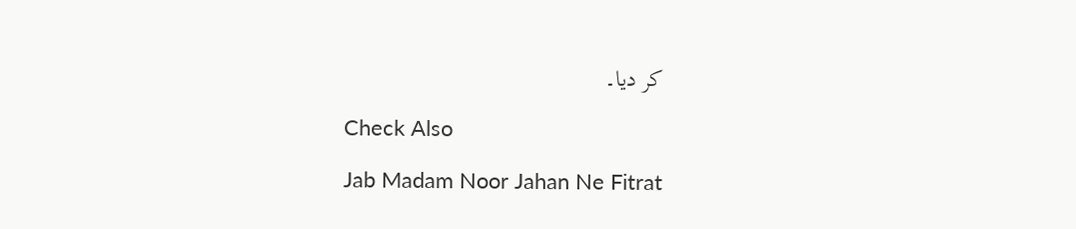کر دیا۔

Check Also

Jab Madam Noor Jahan Ne Fitrat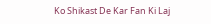Ko Shikast De Kar Fan Ki Laj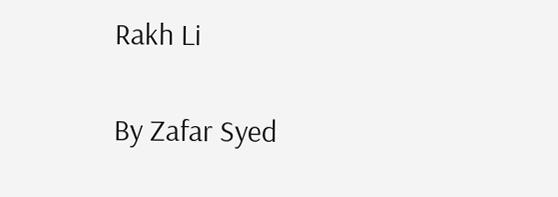Rakh Li

By Zafar Syed